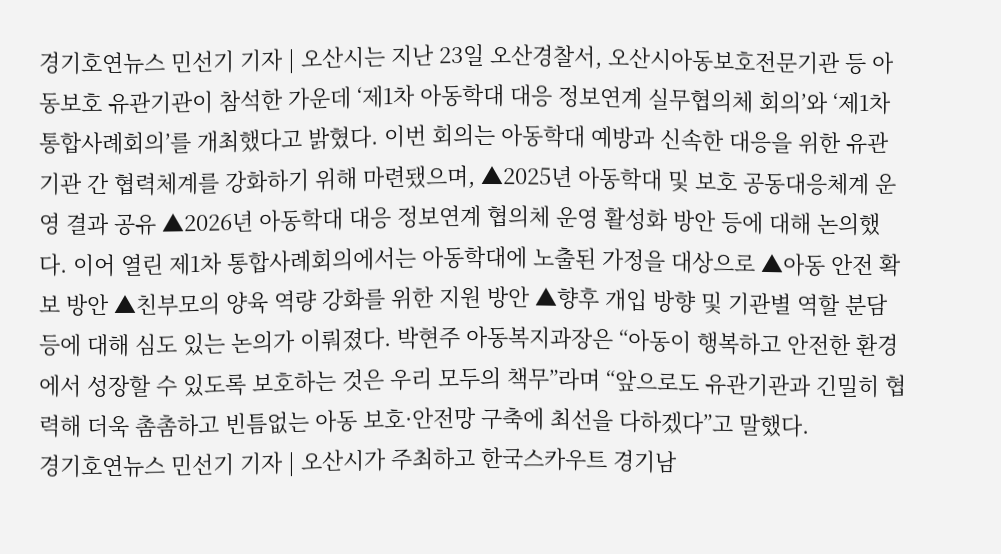경기호연뉴스 민선기 기자 | 오산시는 지난 23일 오산경찰서, 오산시아동보호전문기관 등 아동보호 유관기관이 참석한 가운데 ‘제1차 아동학대 대응 정보연계 실무협의체 회의’와 ‘제1차 통합사례회의’를 개최했다고 밝혔다. 이번 회의는 아동학대 예방과 신속한 대응을 위한 유관기관 간 협력체계를 강화하기 위해 마련됐으며, ▲2025년 아동학대 및 보호 공동대응체계 운영 결과 공유 ▲2026년 아동학대 대응 정보연계 협의체 운영 활성화 방안 등에 대해 논의했다. 이어 열린 제1차 통합사례회의에서는 아동학대에 노출된 가정을 대상으로 ▲아동 안전 확보 방안 ▲친부모의 양육 역량 강화를 위한 지원 방안 ▲향후 개입 방향 및 기관별 역할 분담 등에 대해 심도 있는 논의가 이뤄졌다. 박현주 아동복지과장은 “아동이 행복하고 안전한 환경에서 성장할 수 있도록 보호하는 것은 우리 모두의 책무”라며 “앞으로도 유관기관과 긴밀히 협력해 더욱 촘촘하고 빈틈없는 아동 보호·안전망 구축에 최선을 다하겠다”고 말했다.
경기호연뉴스 민선기 기자 | 오산시가 주최하고 한국스카우트 경기남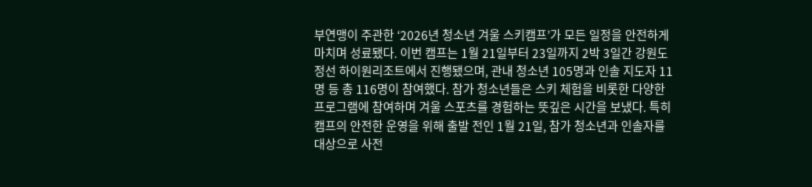부연맹이 주관한 ‘2026년 청소년 겨울 스키캠프’가 모든 일정을 안전하게 마치며 성료됐다. 이번 캠프는 1월 21일부터 23일까지 2박 3일간 강원도 정선 하이원리조트에서 진행됐으며, 관내 청소년 105명과 인솔 지도자 11명 등 총 116명이 참여했다. 참가 청소년들은 스키 체험을 비롯한 다양한 프로그램에 참여하며 겨울 스포츠를 경험하는 뜻깊은 시간을 보냈다. 특히 캠프의 안전한 운영을 위해 출발 전인 1월 21일, 참가 청소년과 인솔자를 대상으로 사전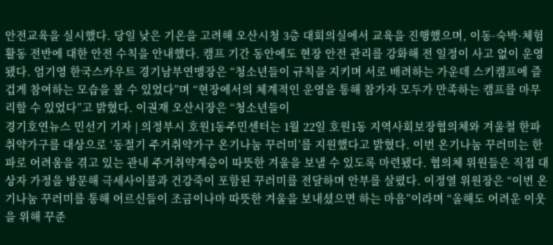안전교육을 실시했다. 당일 낮은 기온을 고려해 오산시청 3층 대회의실에서 교육을 진행했으며, 이동·숙박·체험활동 전반에 대한 안전 수칙을 안내했다. 캠프 기간 동안에도 현장 안전 관리를 강화해 전 일정이 사고 없이 운영됐다. 엄기영 한국스카우트 경기남부연맹장은 “청소년들이 규칙을 지키며 서로 배려하는 가운데 스키캠프에 즐겁게 참여하는 모습을 볼 수 있었다”며 “현장에서의 체계적인 운영을 통해 참가자 모두가 만족하는 캠프를 마무리할 수 있었다”고 밝혔다. 이권재 오산시장은 “청소년들이
경기호연뉴스 민선기 기자 | 의정부시 호원1동주민센터는 1월 22일 호원1동 지역사회보장협의체와 겨울철 한파취약가구를 대상으로 ‘동절기 주거취약가구 온기나눔 꾸러미’를 지원했다고 밝혔다. 이번 온기나눔 꾸러미는 한파로 어려움을 겪고 있는 관내 주거취약계층이 따뜻한 겨울을 보낼 수 있도록 마련됐다. 협의체 위원들은 직접 대상자 가정을 방문해 극세사이불과 건강죽이 포함된 꾸러미를 전달하며 안부를 살폈다. 이정열 위원장은 “이번 온기나눔 꾸러미를 통해 어르신들이 조금이나마 따뜻한 겨울을 보내셨으면 하는 마음”이라며 “올해도 어려운 이웃을 위해 꾸준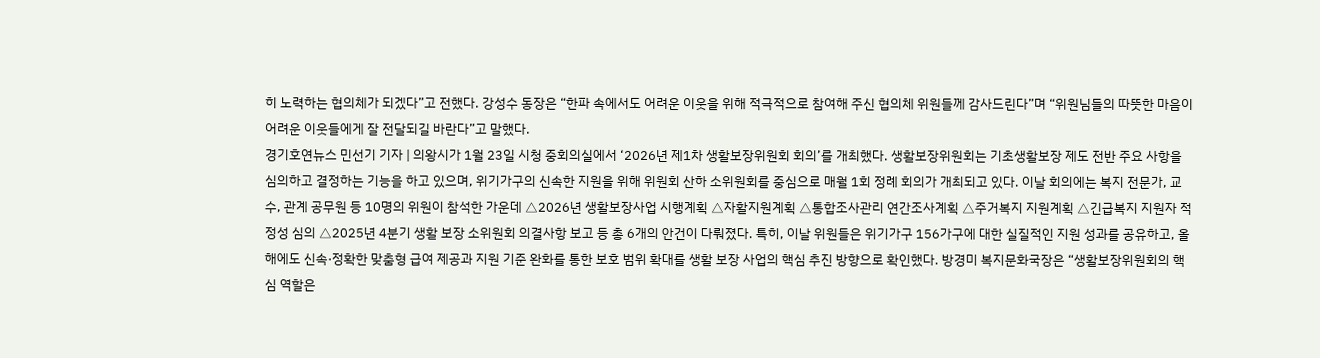히 노력하는 협의체가 되겠다”고 전했다. 강성수 동장은 “한파 속에서도 어려운 이웃을 위해 적극적으로 참여해 주신 협의체 위원들께 감사드린다”며 “위원님들의 따뜻한 마음이 어려운 이웃들에게 잘 전달되길 바란다”고 말했다.
경기호연뉴스 민선기 기자 | 의왕시가 1월 23일 시청 중회의실에서 ‘2026년 제1차 생활보장위원회 회의’를 개최했다. 생활보장위원회는 기초생활보장 제도 전반 주요 사항을 심의하고 결정하는 기능을 하고 있으며, 위기가구의 신속한 지원을 위해 위원회 산하 소위원회를 중심으로 매월 1회 정례 회의가 개최되고 있다. 이날 회의에는 복지 전문가, 교수, 관계 공무원 등 10명의 위원이 참석한 가운데 △2026년 생활보장사업 시행계획 △자활지원계획 △통합조사관리 연간조사계획 △주거복지 지원계획 △긴급복지 지원자 적정성 심의 △2025년 4분기 생활 보장 소위원회 의결사항 보고 등 총 6개의 안건이 다뤄졌다. 특히, 이날 위원들은 위기가구 156가구에 대한 실질적인 지원 성과를 공유하고, 올해에도 신속·정확한 맞춤형 급여 제공과 지원 기준 완화를 통한 보호 범위 확대를 생활 보장 사업의 핵심 추진 방향으로 확인했다. 방경미 복지문화국장은 “생활보장위원회의 핵심 역할은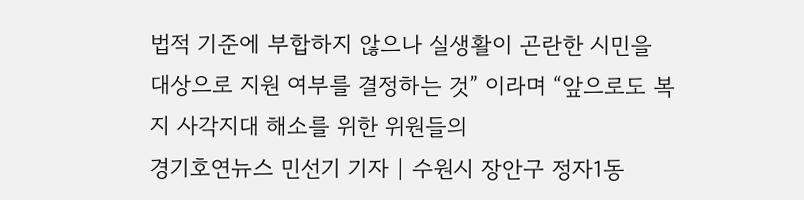법적 기준에 부합하지 않으나 실생활이 곤란한 시민을 대상으로 지원 여부를 결정하는 것” 이라며 “앞으로도 복지 사각지대 해소를 위한 위원들의
경기호연뉴스 민선기 기자 | 수원시 장안구 정자1동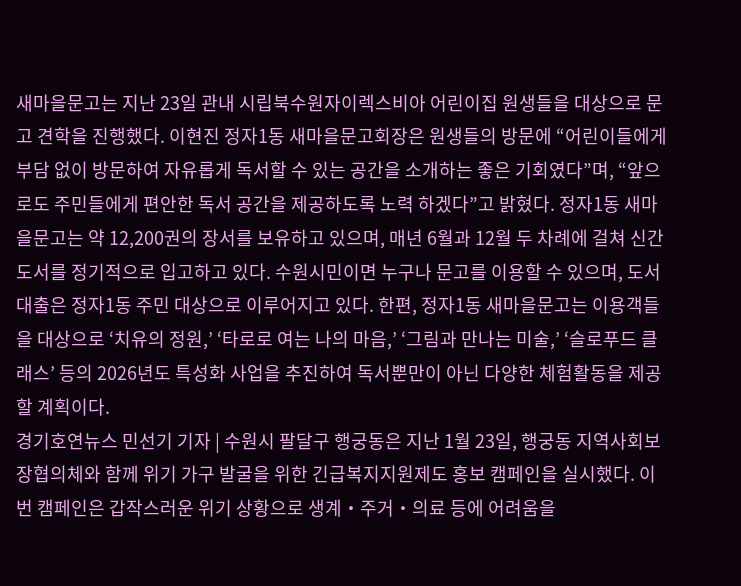새마을문고는 지난 23일 관내 시립북수원자이렉스비아 어린이집 원생들을 대상으로 문고 견학을 진행했다. 이현진 정자1동 새마을문고회장은 원생들의 방문에 “어린이들에게 부담 없이 방문하여 자유롭게 독서할 수 있는 공간을 소개하는 좋은 기회였다”며, “앞으로도 주민들에게 편안한 독서 공간을 제공하도록 노력 하겠다”고 밝혔다. 정자1동 새마을문고는 약 12,200권의 장서를 보유하고 있으며, 매년 6월과 12월 두 차례에 걸쳐 신간 도서를 정기적으로 입고하고 있다. 수원시민이면 누구나 문고를 이용할 수 있으며, 도서 대출은 정자1동 주민 대상으로 이루어지고 있다. 한편, 정자1동 새마을문고는 이용객들을 대상으로 ‘치유의 정원,’ ‘타로로 여는 나의 마음,’ ‘그림과 만나는 미술,’ ‘슬로푸드 클래스’ 등의 2026년도 특성화 사업을 추진하여 독서뿐만이 아닌 다양한 체험활동을 제공할 계획이다.
경기호연뉴스 민선기 기자 | 수원시 팔달구 행궁동은 지난 1월 23일, 행궁동 지역사회보장협의체와 함께 위기 가구 발굴을 위한 긴급복지지원제도 홍보 캠페인을 실시했다. 이번 캠페인은 갑작스러운 위기 상황으로 생계‧주거‧의료 등에 어려움을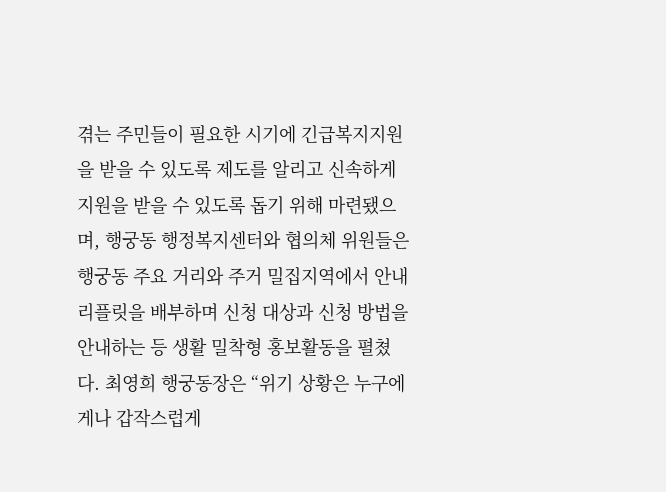겪는 주민들이 필요한 시기에 긴급복지지원을 받을 수 있도록 제도를 알리고 신속하게 지원을 받을 수 있도록 돕기 위해 마련됐으며, 행궁동 행정복지센터와 협의체 위원들은 행궁동 주요 거리와 주거 밀집지역에서 안내 리플릿을 배부하며 신청 대상과 신청 방법을 안내하는 등 생활 밀착형 홍보활동을 펼쳤다. 최영희 행궁동장은 “위기 상황은 누구에게나 갑작스럽게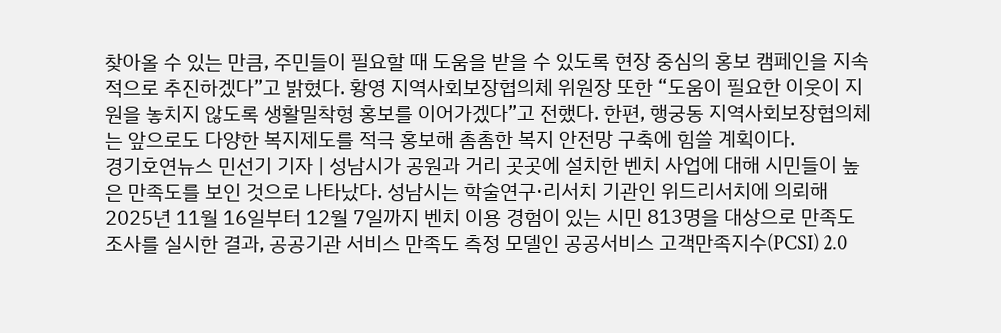찾아올 수 있는 만큼, 주민들이 필요할 때 도움을 받을 수 있도록 현장 중심의 홍보 캠페인을 지속적으로 추진하겠다”고 밝혔다. 황영 지역사회보장협의체 위원장 또한 “도움이 필요한 이웃이 지원을 놓치지 않도록 생활밀착형 홍보를 이어가겠다”고 전했다. 한편, 행궁동 지역사회보장협의체는 앞으로도 다양한 복지제도를 적극 홍보해 촘촘한 복지 안전망 구축에 힘쓸 계획이다.
경기호연뉴스 민선기 기자 | 성남시가 공원과 거리 곳곳에 설치한 벤치 사업에 대해 시민들이 높은 만족도를 보인 것으로 나타났다. 성남시는 학술연구·리서치 기관인 위드리서치에 의뢰해 2025년 11월 16일부터 12월 7일까지 벤치 이용 경험이 있는 시민 813명을 대상으로 만족도 조사를 실시한 결과, 공공기관 서비스 만족도 측정 모델인 공공서비스 고객만족지수(PCSI) 2.0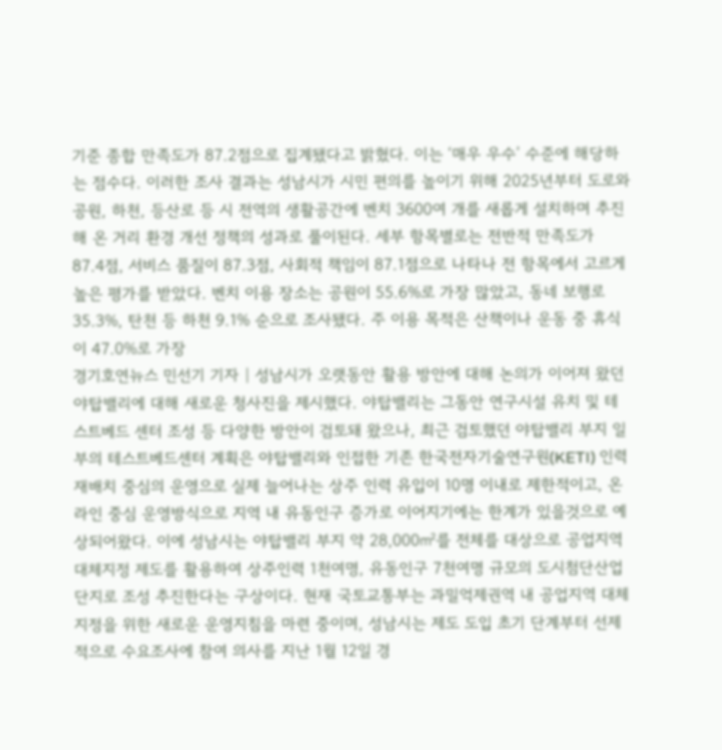기준 종합 만족도가 87.2점으로 집계됐다고 밝혔다. 이는 ‘매우 우수’ 수준에 해당하는 점수다. 이러한 조사 결과는 성남시가 시민 편의를 높이기 위해 2025년부터 도로와 공원, 하천, 등산로 등 시 전역의 생활공간에 벤치 3600여 개를 새롭게 설치하며 추진해 온 거리 환경 개선 정책의 성과로 풀이된다. 세부 항목별로는 전반적 만족도가 87.4점, 서비스 품질이 87.3점, 사회적 책임이 87.1점으로 나타나 전 항목에서 고르게 높은 평가를 받았다. 벤치 이용 장소는 공원이 55.6%로 가장 많았고, 동네 보행로 35.3%, 탄천 등 하천 9.1% 순으로 조사됐다. 주 이용 목적은 산책이나 운동 중 휴식이 47.0%로 가장
경기호연뉴스 민선기 기자 | 성남시가 오랫동안 활용 방안에 대해 논의가 이어져 왔던 야탑밸리에 대해 새로운 청사진을 제시했다. 야탑밸리는 그동안 연구시설 유치 및 테스트베드 센터 조성 등 다양한 방안이 검토돼 왔으나, 최근 검토했던 야탑밸리 부지 일부의 테스트베드센터 계획은 야탑밸리와 인접한 기존 한국전자기술연구원(KETI) 인력 재배치 중심의 운영으로 실제 늘어나는 상주 인력 유입이 10명 이내로 제한적이고, 온라인 중심 운영방식으로 지역 내 유동인구 증가로 이어지기에는 한계가 있을것으로 예상되어왔다. 이에 성남시는 야탑밸리 부지 약 28,000㎡를 전체를 대상으로 공업지역 대체지정 제도를 활용하여 상주인력 1천여명, 유동인구 7천여명 규모의 도시첨단산업단지로 조성 추진한다는 구상이다. 현재 국토교통부는 과밀억제권역 내 공업지역 대체지정을 위한 새로운 운영지침을 마련 중이며, 성남시는 제도 도입 초기 단계부터 선제적으로 수요조사에 참여 의사를 지난 1월 12일 경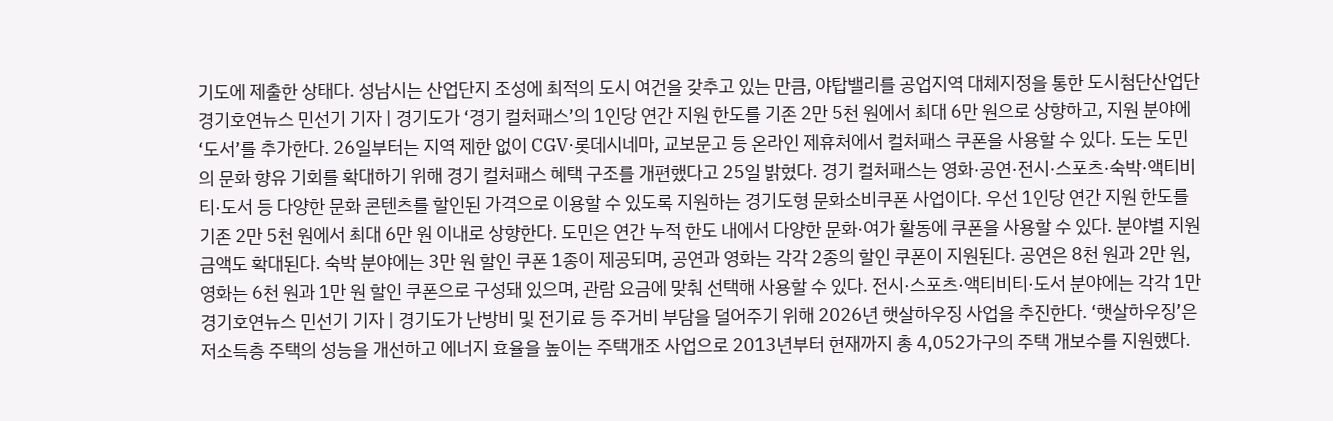기도에 제출한 상태다. 성남시는 산업단지 조성에 최적의 도시 여건을 갖추고 있는 만큼, 야탑밸리를 공업지역 대체지정을 통한 도시첨단산업단
경기호연뉴스 민선기 기자 | 경기도가 ‘경기 컬처패스’의 1인당 연간 지원 한도를 기존 2만 5천 원에서 최대 6만 원으로 상향하고, 지원 분야에 ‘도서’를 추가한다. 26일부터는 지역 제한 없이 CGV·롯데시네마, 교보문고 등 온라인 제휴처에서 컬처패스 쿠폰을 사용할 수 있다. 도는 도민의 문화 향유 기회를 확대하기 위해 경기 컬처패스 혜택 구조를 개편했다고 25일 밝혔다. 경기 컬처패스는 영화·공연·전시·스포츠·숙박·액티비티·도서 등 다양한 문화 콘텐츠를 할인된 가격으로 이용할 수 있도록 지원하는 경기도형 문화소비쿠폰 사업이다. 우선 1인당 연간 지원 한도를 기존 2만 5천 원에서 최대 6만 원 이내로 상향한다. 도민은 연간 누적 한도 내에서 다양한 문화·여가 활동에 쿠폰을 사용할 수 있다. 분야별 지원 금액도 확대된다. 숙박 분야에는 3만 원 할인 쿠폰 1종이 제공되며, 공연과 영화는 각각 2종의 할인 쿠폰이 지원된다. 공연은 8천 원과 2만 원, 영화는 6천 원과 1만 원 할인 쿠폰으로 구성돼 있으며, 관람 요금에 맞춰 선택해 사용할 수 있다. 전시·스포츠·액티비티·도서 분야에는 각각 1만
경기호연뉴스 민선기 기자 | 경기도가 난방비 및 전기료 등 주거비 부담을 덜어주기 위해 2026년 햇살하우징 사업을 추진한다. ‘햇살하우징’은 저소득층 주택의 성능을 개선하고 에너지 효율을 높이는 주택개조 사업으로 2013년부터 현재까지 총 4,052가구의 주택 개보수를 지원했다.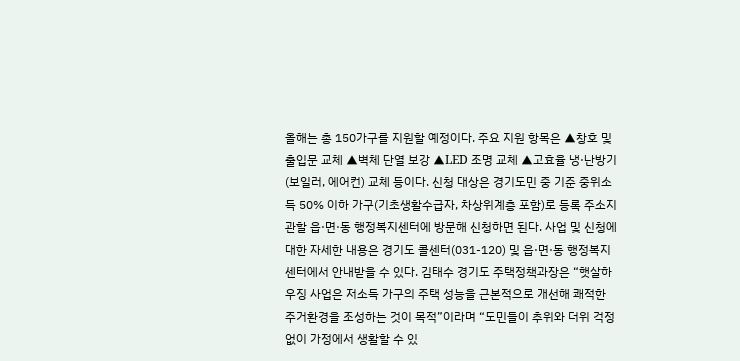올해는 총 150가구를 지원할 예정이다. 주요 지원 항목은 ▲창호 및 출입문 교체 ▲벽체 단열 보강 ▲LED 조명 교체 ▲고효율 냉·난방기(보일러, 에어컨) 교체 등이다. 신청 대상은 경기도민 중 기준 중위소득 50% 이하 가구(기초생활수급자, 차상위계층 포함)로 등록 주소지 관할 읍·면·동 행정복지센터에 방문해 신청하면 된다. 사업 및 신청에 대한 자세한 내용은 경기도 콜센터(031-120) 및 읍·면·동 행정복지센터에서 안내받을 수 있다. 김태수 경기도 주택정책과장은 “햇살하우징 사업은 저소득 가구의 주택 성능을 근본적으로 개선해 쾌적한 주거환경을 조성하는 것이 목적”이라며 “도민들이 추위와 더위 걱정 없이 가정에서 생활할 수 있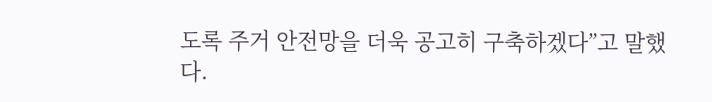도록 주거 안전망을 더욱 공고히 구축하겠다”고 말했다.